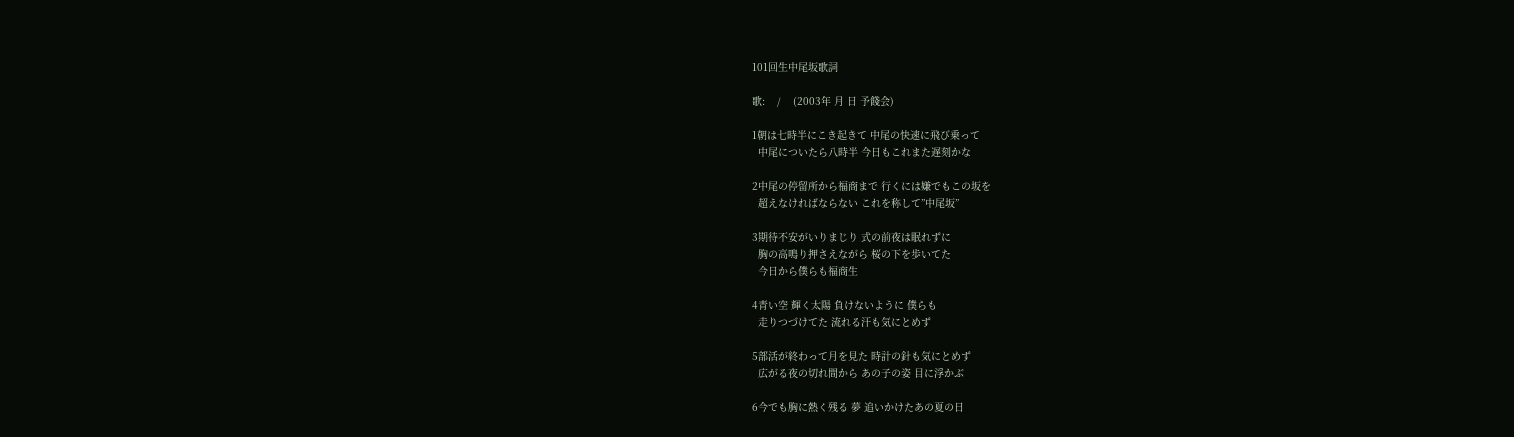101回生中尾坂歌詞

歌:    /    (2003年 月 日 予餞会)

1朝は七時半にこき起きて 中尾の快速に飛び乗って
  中尾についたら八時半 今日もこれまた遅刻かな

2中尾の停留所から福商まで 行くには嫌でもこの坂を
  超えなければならない これを称して”中尾坂”

3期待不安がいりまじり 式の前夜は眠れずに
  胸の高鳴り押さえながら 桜の下を歩いてた
  今日から僕らも福商生

4青い空 輝く太陽 負けないように 僕らも
  走りつづけてた 流れる汗も気にとめず

5部活が終わって月を見た 時計の針も気にとめず
  広がる夜の切れ間から あの子の姿 目に浮かぶ

6今でも胸に熱く残る 夢 追いかけたあの夏の日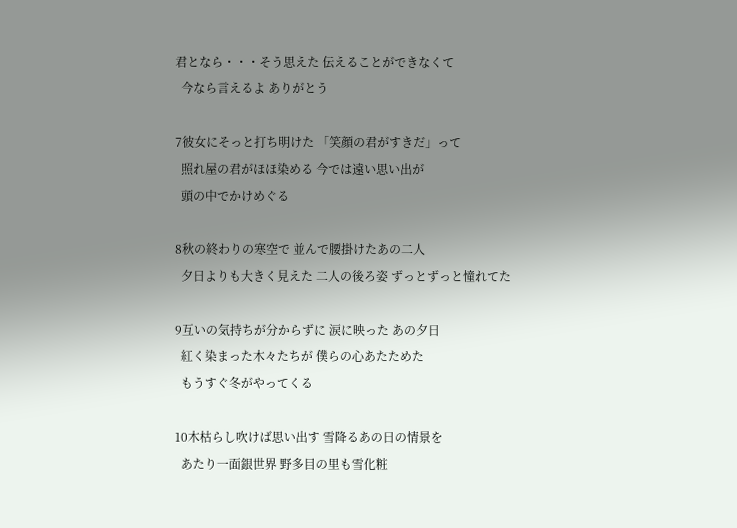君となら・・・そう思えた 伝えることができなくて
  今なら言えるよ ありがとう

7彼女にそっと打ち明けた 「笑顔の君がすきだ」って
  照れ屋の君がほほ染める 今では遠い思い出が
  頭の中でかけめぐる

8秋の終わりの寒空で 並んで腰掛けたあの二人
  夕日よりも大きく見えた 二人の後ろ姿 ずっとずっと憧れてた

9互いの気持ちが分からずに 涙に映った あの夕日
  紅く染まった木々たちが 僕らの心あたためた
  もうすぐ冬がやってくる

10木枯らし吹けば思い出す 雪降るあの日の情景を
  あたり一面銀世界 野多目の里も雪化粧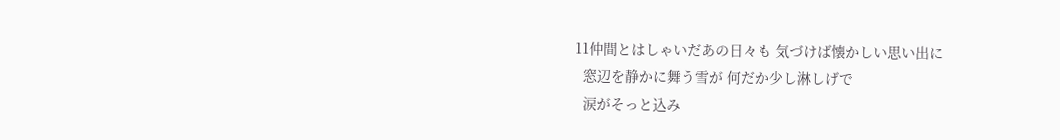11仲間とはしゃいだあの日々も 気づけば懐かしい思い出に
  窓辺を静かに舞う雪が 何だか少し淋しげで
  涙がそっと込み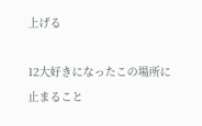上げる

12大好きになったこの場所に 止まること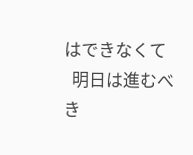はできなくて
  明日は進むべき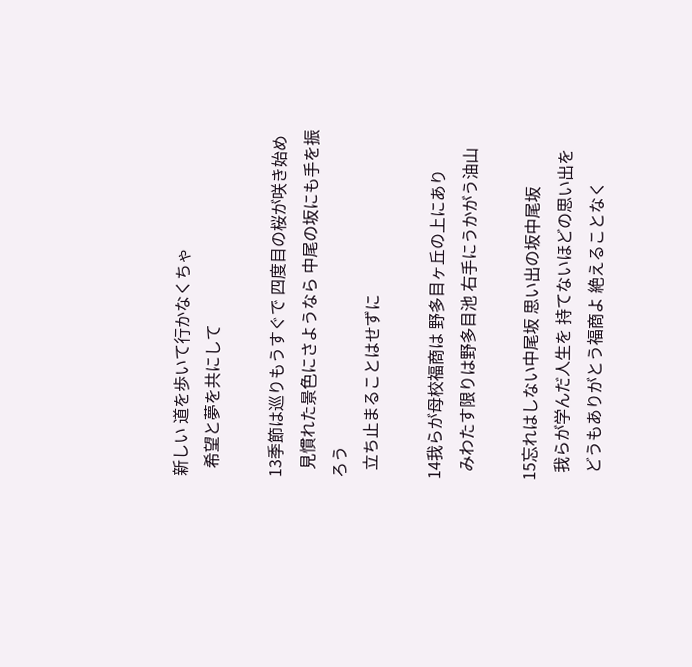新しい 道を歩いて行かなくちゃ
  希望と夢を共にして

13季節は巡りもうすぐで 四度目の桜が咲き始め
  見慣れた景色にさようなら 中尾の坂にも手を振ろう
  立ち止まることはせずに

14我らが母校福商は 野多目ヶ丘の上にあり
  みわたす限りは野多目池 右手にうかがう油山

15忘れはしない中尾坂 思い出の坂中尾坂
  我らが学んだ人生を 持てないほどの思い出を
  どうもありがとう福商よ 絶えることなく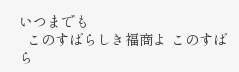いつまでも
  このすばらしき福商よ このすばら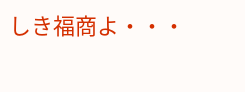しき福商よ・・・